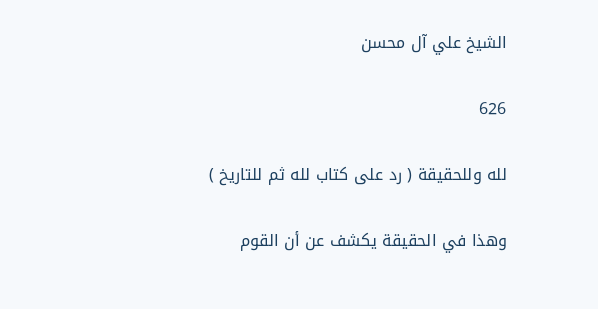الشيخ علي آل محسن

626

لله وللحقيقة ( رد على كتاب لله ثم للتاريخ )

وهذا في الحقيقة يكشف عن أن القوم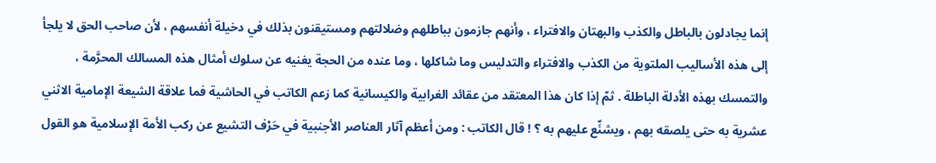إنما يجادلون بالباطل والكذب والبهتان والافتراء ، وأنهم جازمون بباطلهم وضلالتهم ومستيقنون بذلك في دخيلة أنفسهم ، لأن صاحب الحق لا يلجأ إلى هذه الأساليب الملتوية من الكذب والافتراء والتدليس وما شاكلها ، وما عنده من الحجة يغنيه عن سلوك أمثال هذه المسالك المحرَّمة ، والتمسك بهذه الأدلة الباطلة . ثمّ إذا كان هذا المعتقد من عقائد الغرابية والكيسانية كما زعم الكاتب في الحاشية فما علاقة الشيعة الإمامية الاثني عشرية به حتى يلصقه بهم ، ويشنِّع عليهم به ؟ ! قال الكاتب : ومن أعظم آثار العناصر الأجنبية في حَرْف التشيع عن ركب الأمة الإسلامية هو القول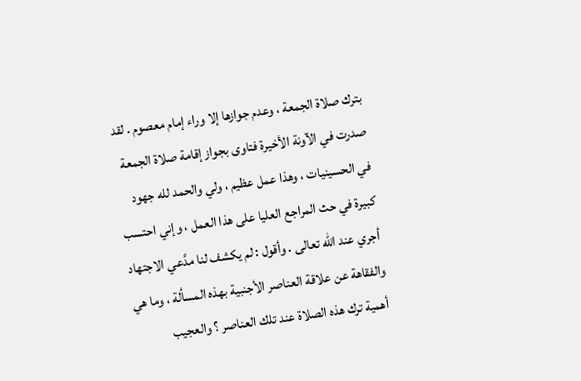بترك صلاة الجمعة ، وعدم جوازها إلا وراء إمام معصوم . لقد صدرت في الآونة الأخيرة فتاوى بجواز إقامة صلاة الجمعة في الحسينيات ، وهذا عمل عظيم ، ولي والحمد لله جهود كبيرة في حث المراجع العليا على هذا العمل ، وإني احتسب أجري عند الله تعالى . وأقول : لم يكشف لنا مدَّعي الاجتهاد والفقاهة عن علاقة العناصر الأجنبية بهذه المسألة ، وما هي أهمية ترك هذه الصلاة عند تلك العناصر ؟ والعجيب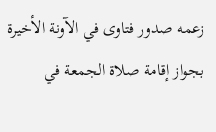زعمه صدور فتاوى في الآونة الأخيرة بجواز إقامة صلاة الجمعة في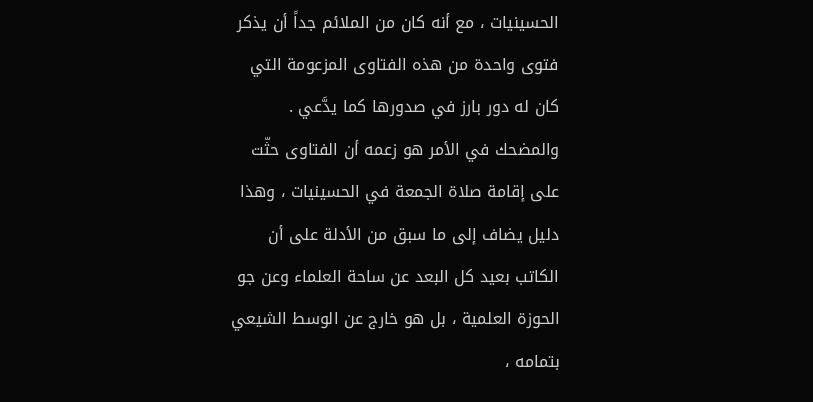الحسينيات ، مع أنه كان من الملائم جداً أن يذكر فتوى واحدة من هذه الفتاوى المزعومة التي كان له دور بارز في صدورها كما يدَّعي . والمضحك في الأمر هو زعمه أن الفتاوى حثّت على إقامة صلاة الجمعة في الحسينيات ، وهذا دليل يضاف إلى ما سبق من الأدلة على أن الكاتب بعيد كل البعد عن ساحة العلماء وعن جو الحوزة العلمية ، بل هو خارج عن الوسط الشيعي بتمامه ،